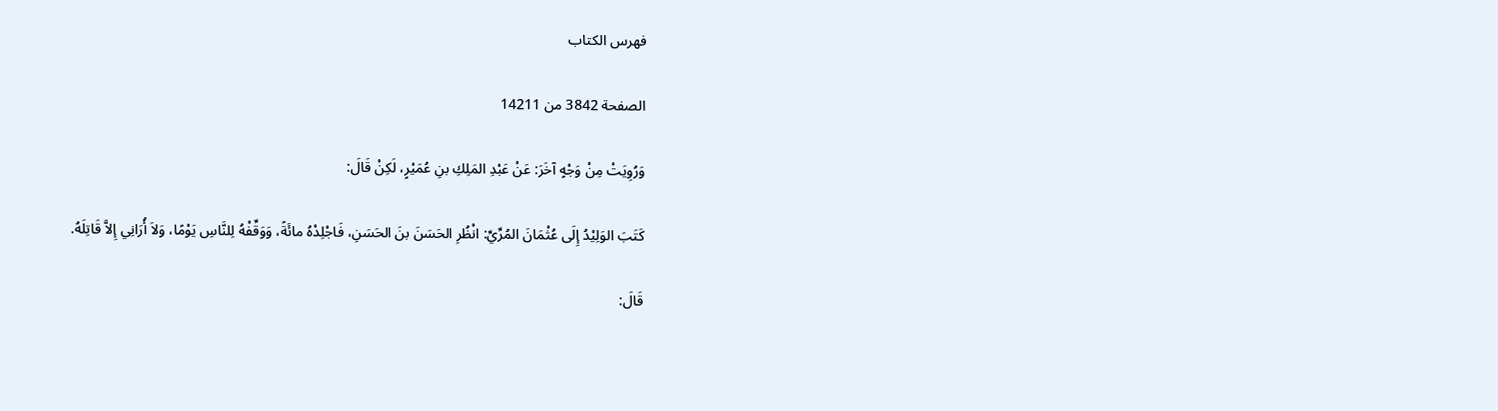فهرس الكتاب

الصفحة 3842 من 14211

وَرُوِيَتْ مِنْ وَجْهٍ آخَرَ: عَنْ عَبْدِ المَلِكِ بنِ عُمَيْرٍ، لَكِنْ قَالَ:

كَتَبَ الوَلِيْدُ إِلَى عُثْمَانَ المُرِّيِّ: انْظُرِ الحَسَنَ بنَ الحَسَنِ، فَاجْلِدْهُ مائَةً، وَوَقِّفْهُ لِلنَّاسِ يَوْمًا، وَلاَ أُرَانِي إِلاَّ قَاتِلَهُ.

قَالَ: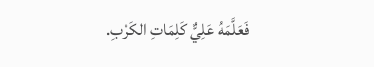فَعَلَّمَهُ عَلِيٌّ كَلِمَاتِ الكَرْبِ.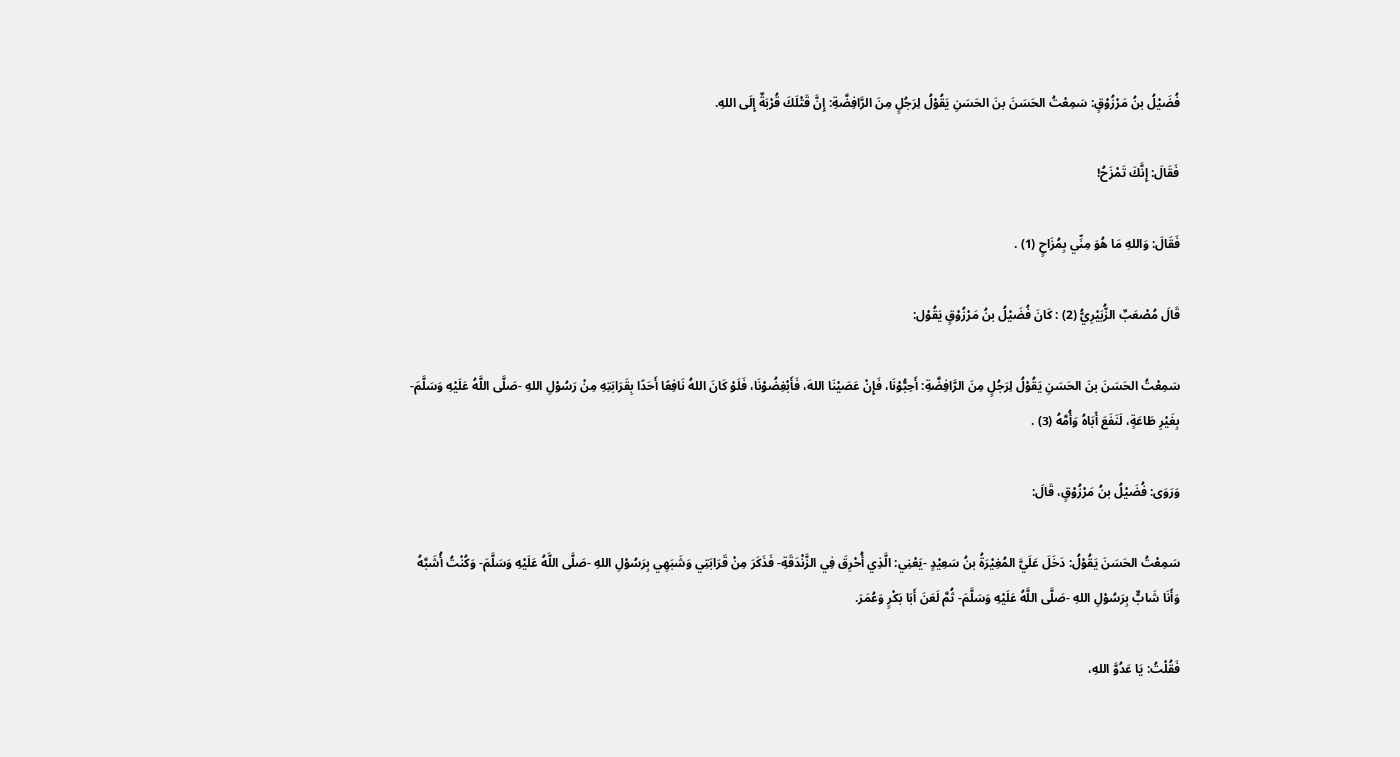فُضَيْلُ بنُ مَرْزُوْقٍ: سَمِعْتُ الحَسَنَ بنَ الحَسَنِ يَقُوْلُ لِرَجُلٍ مِنَ الرَّافِضَّةِ: إِنَّ قَتْلَكَ قُرْبَةٌ إِلَى اللهِ.

فَقَالَ: إِنَّكَ تَمْزَحُ!

فَقَالَ: وَاللهِ مَا هُوَ مِنِّي بِمُزَاحٍ (1) .

قَالَ مُصْعَبٌ الزُّبَيْرِيُّ (2) : كَانَ فُضَيْلُ بنُ مَرْزُوْقٍ يَقُوْل:

سَمِعْتُ الحَسَنَ بنَ الحَسَنِ يَقُوْلُ لِرَجُلٍ مِنَ الرَّافِضَّةِ: أَحِبُّوْنَا، فَإِنْ عَصَيْنَا اللهَ، فَأَبْغِضُوْنَا، فَلَوْ كَانَ اللهُ نَافِعًا أَحَدًا بِقَرَابَتِهِ مِنْ رَسُوْلِ اللهِ -صَلَّى اللَّهُ عَلَيْهِ وَسَلَّمَ- بِغَيْرِ طَاعَةٍ، لَنَفَعَ أَبَاهُ وَأُمَّهُ (3) .

وَرَوَى: فُضَيْلُ بنُ مَرْزُوْقٍ، قَالَ:

سَمِعْتُ الحَسَنَ يَقُوْلُ: دَخَلَ عَلَيَّ المُغِيْرَةُ بنُ سَعِيْدٍ -يَعْنِي: الَّذِي أُحْرِقَ فِي الزَّنْدَقَةِ- فَذَكَرَ مِنْ قَرَابَتِي وَشَبَهِي بِرَسُوْلِ اللهِ -صَلَّى اللَّهُ عَلَيْهِ وَسَلَّمَ- وَكُنْتُ أُشَبَّهُ وَأَنَا شَابٌّ بِرَسُوْلِ اللهِ -صَلَّى اللَّهُ عَلَيْهِ وَسَلَّمَ- ثُمَّ لَعَنَ أَبَا بَكْرٍ وَعُمَرَ.

فَقُلْتُ: يَا عَدُوَّ اللهِ،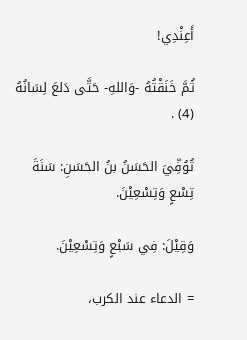أَعِنْدِي!

ثُمَّ خَنَقْتُهُ -وَاللهِ- حَتَّى دَلعَ لِسَانُهُ (4) .

تُوُفِّيَ الحَسَنُ بنُ الحَسَنِ: سَنَةَ تِسْعٍ وَتِسْعِيْنَ.

وَقِيْلَ: فِي سَبْعٍ وَتِسْعِيْنَ.

= الدعاء عند الكرب،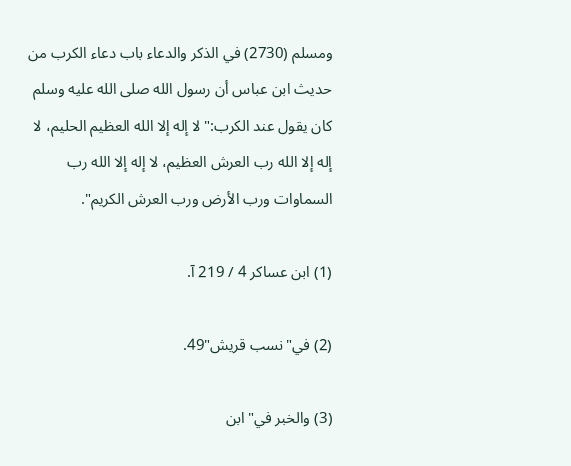ومسلم (2730) في الذكر والدعاء باب دعاء الكرب من حديث ابن عباس أن رسول الله صلى الله عليه وسلم كان يقول عند الكرب:"لا إله إلا الله العظيم الحليم، لا إله إلا الله رب العرش العظيم، لا إله إلا الله رب السماوات ورب الأرض ورب العرش الكريم".

(1) ابن عساكر 4 / 219 آ.

(2) في"نسب قريش"49.

(3) والخبر في"ابن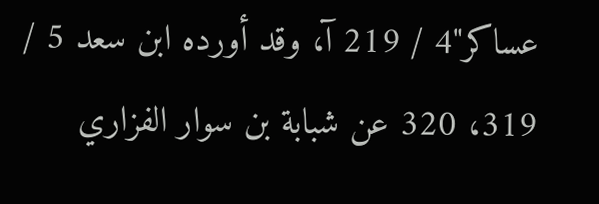عساكر"4 / 219 آ، وقد أورده ابن سعد 5 / 319، 320 عن شبابة بن سوار الفزاري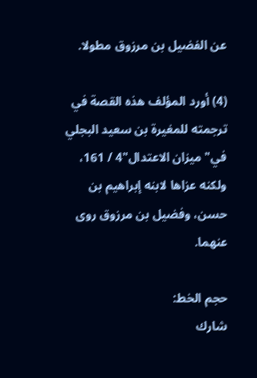عن الفضيل بن مرزوق مطولا.

(4) أورد المؤلف هذه القصة في ترجمته للمغيرة بن سعيد البجلي في"ميزان الاعتدال"4 / 161، ولكنه عزاها لابنه إبراهيم بن حسن، وفضيل بن مرزوق روى عنهما.

حجم الخط:
شارك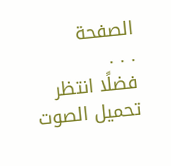الصفحة
. . .
فضلًا انتظر تحميل الصوت